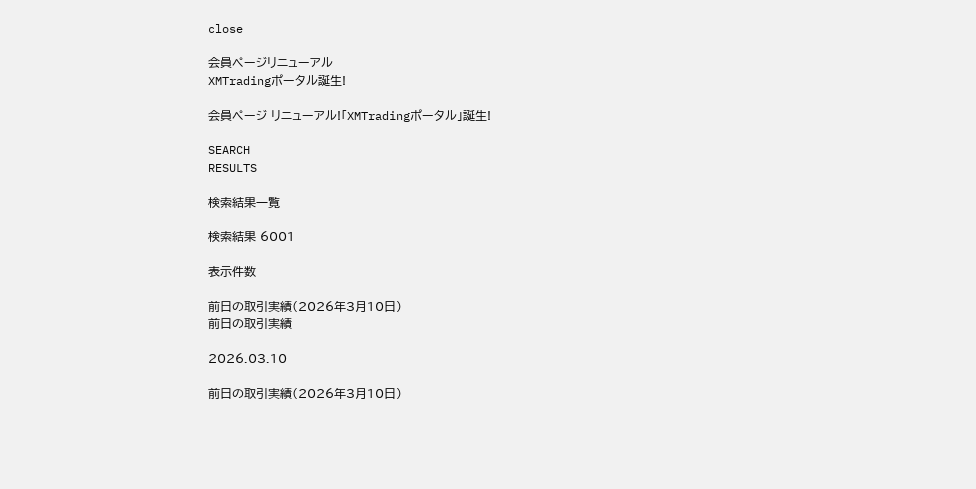close

会員ページリニューアル
XMTradingポータル誕生!

会員ページ リニューアル!「XMTradingポータル」誕生!

SEARCH
RESULTS

検索結果一覧

検索結果 6001

表示件数

前日の取引実績(2026年3月10日)
前日の取引実績

2026.03.10

前日の取引実績(2026年3月10日)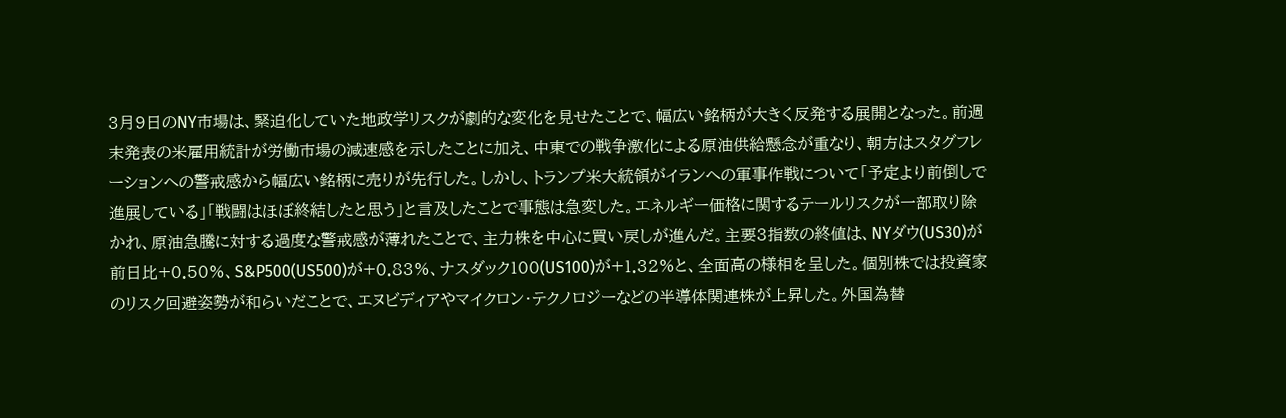3月9日のNY市場は、緊迫化していた地政学リスクが劇的な変化を見せたことで、幅広い銘柄が大きく反発する展開となった。前週末発表の米雇用統計が労働市場の減速感を示したことに加え、中東での戦争激化による原油供給懸念が重なり、朝方はスタグフレーションへの警戒感から幅広い銘柄に売りが先行した。しかし、トランプ米大統領がイランへの軍事作戦について「予定より前倒しで進展している」「戦闘はほぼ終結したと思う」と言及したことで事態は急変した。エネルギー価格に関するテールリスクが一部取り除かれ、原油急騰に対する過度な警戒感が薄れたことで、主力株を中心に買い戻しが進んだ。主要3指数の終値は、NYダウ(US30)が前日比+0.50%、S&P500(US500)が+0.83%、ナスダック100(US100)が+1.32%と、全面高の様相を呈した。個別株では投資家のリスク回避姿勢が和らいだことで、エヌビディアやマイクロン・テクノロジーなどの半導体関連株が上昇した。外国為替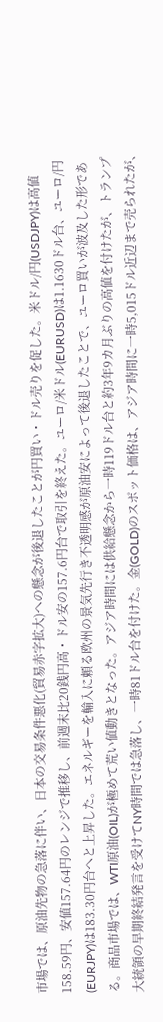市場では、原油先物の急落に伴い、日本の交易条件悪化(貿易赤字拡大)への懸念が後退したことが円買い・ドル売りを促した。米ドル/円(USDJPY)は高値158.59円、安値157.64円のレンジで推移し、前週末比20銭円高・ドル安の157.6円台で取引を終えた。ユーロ/米ドル(EURUSD)は1.1630ドル台、ユーロ/円(EURJPY)は183.30円台へと上昇した。エネルギーを輸入に頼る欧州の景気先行き不透明感が原油安によって後退したことで、ユーロ買いが波及した形である。商品市場では、WTI原油(OIL)が極めて荒い値動きとなった。アジア時間には供給懸念から一時119ドル台と約3年9カ月ぶりの高値を付けたが、トランプ大統領の早期終結発言を受けてNY時間では急落し、一時81ドル台を付けた。金(GOLD)のスポット価格は、アジア時間に一時5,015ドル近辺まで売られたが、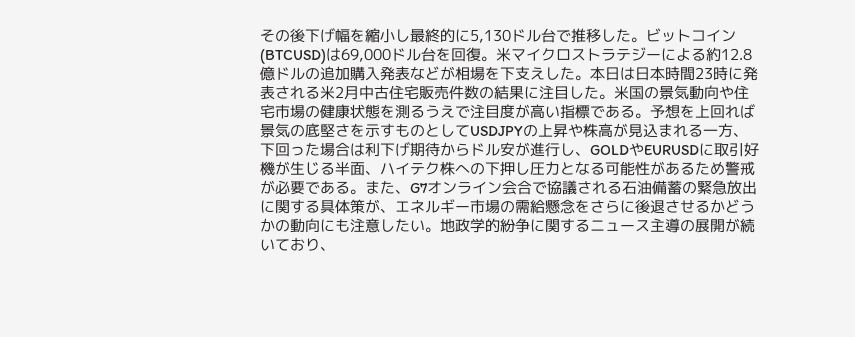その後下げ幅を縮小し最終的に5,130ドル台で推移した。ビットコイン(BTCUSD)は69,000ドル台を回復。米マイクロストラテジーによる約12.8億ドルの追加購入発表などが相場を下支えした。本日は日本時間23時に発表される米2月中古住宅販売件数の結果に注目した。米国の景気動向や住宅市場の健康状態を測るうえで注目度が高い指標である。予想を上回れば景気の底堅さを示すものとしてUSDJPYの上昇や株高が見込まれる一方、下回った場合は利下げ期待からドル安が進行し、GOLDやEURUSDに取引好機が生じる半面、ハイテク株への下押し圧力となる可能性があるため警戒が必要である。また、G7オンライン会合で協議される石油備蓄の緊急放出に関する具体策が、エネルギー市場の需給懸念をさらに後退させるかどうかの動向にも注意したい。地政学的紛争に関するニュース主導の展開が続いており、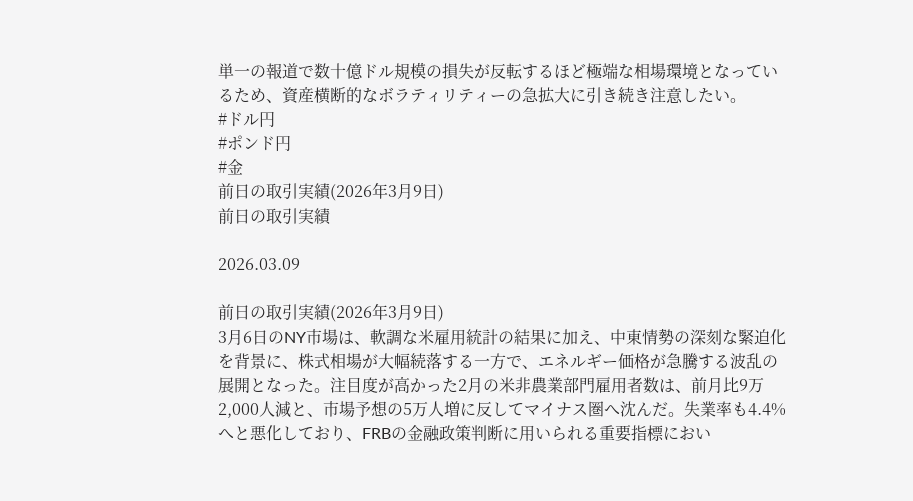単一の報道で数十億ドル規模の損失が反転するほど極端な相場環境となっているため、資産横断的なボラティリティーの急拡大に引き続き注意したい。
#ドル円
#ポンド円
#金
前日の取引実績(2026年3月9日)
前日の取引実績

2026.03.09

前日の取引実績(2026年3月9日)
3月6日のNY市場は、軟調な米雇用統計の結果に加え、中東情勢の深刻な緊迫化を背景に、株式相場が大幅続落する一方で、エネルギー価格が急騰する波乱の展開となった。注目度が高かった2月の米非農業部門雇用者数は、前月比9万2,000人減と、市場予想の5万人増に反してマイナス圏へ沈んだ。失業率も4.4%へと悪化しており、FRBの金融政策判断に用いられる重要指標におい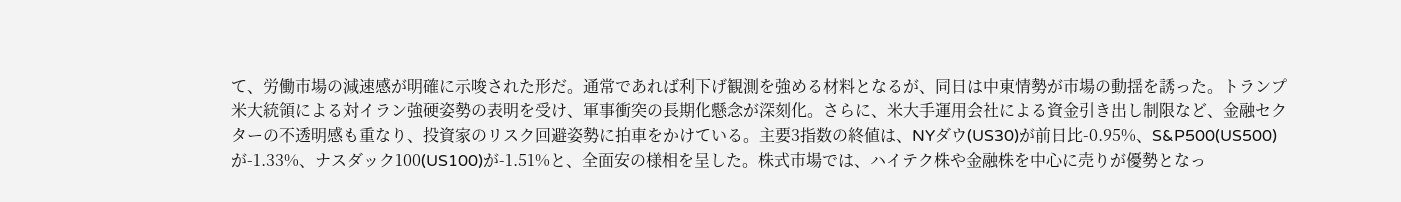て、労働市場の減速感が明確に示唆された形だ。通常であれば利下げ観測を強める材料となるが、同日は中東情勢が市場の動揺を誘った。トランプ米大統領による対イラン強硬姿勢の表明を受け、軍事衝突の長期化懸念が深刻化。さらに、米大手運用会社による資金引き出し制限など、金融セクターの不透明感も重なり、投資家のリスク回避姿勢に拍車をかけている。主要3指数の終値は、NYダウ(US30)が前日比-0.95%、S&P500(US500)が-1.33%、ナスダック100(US100)が-1.51%と、全面安の様相を呈した。株式市場では、ハイテク株や金融株を中心に売りが優勢となっ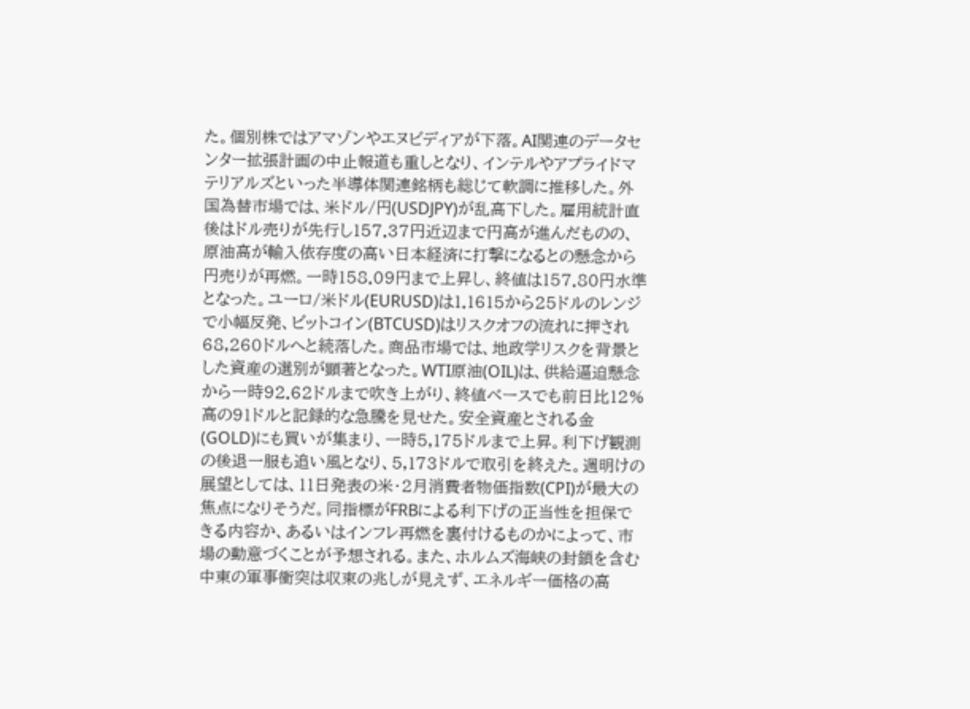た。個別株ではアマゾンやエヌビディアが下落。AI関連のデータセンター拡張計画の中止報道も重しとなり、インテルやアプライドマテリアルズといった半導体関連銘柄も総じて軟調に推移した。外国為替市場では、米ドル/円(USDJPY)が乱高下した。雇用統計直後はドル売りが先行し157.37円近辺まで円高が進んだものの、原油高が輸入依存度の高い日本経済に打撃になるとの懸念から円売りが再燃。一時158.09円まで上昇し、終値は157.80円水準となった。ユーロ/米ドル(EURUSD)は1.1615から25ドルのレンジで小幅反発、ビットコイン(BTCUSD)はリスクオフの流れに押され68,260ドルへと続落した。商品市場では、地政学リスクを背景とした資産の選別が顕著となった。WTI原油(OIL)は、供給逼迫懸念から一時92.62ドルまで吹き上がり、終値ベースでも前日比12%高の91ドルと記録的な急騰を見せた。安全資産とされる金(GOLD)にも買いが集まり、一時5,175ドルまで上昇。利下げ観測の後退一服も追い風となり、5,173ドルで取引を終えた。週明けの展望としては、11日発表の米・2月消費者物価指数(CPI)が最大の焦点になりそうだ。同指標がFRBによる利下げの正当性を担保できる内容か、あるいはインフレ再燃を裏付けるものかによって、市場の動意づくことが予想される。また、ホルムズ海峡の封鎖を含む中東の軍事衝突は収束の兆しが見えず、エネルギー価格の高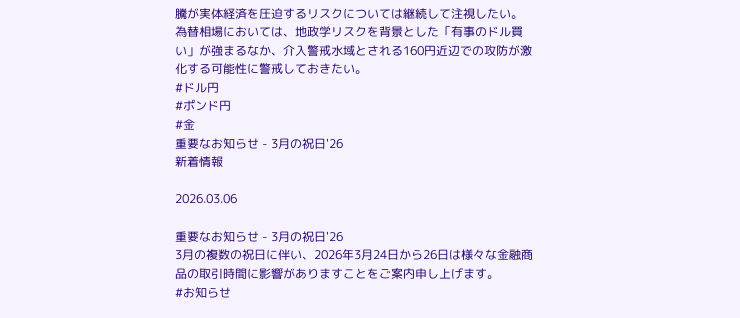騰が実体経済を圧迫するリスクについては継続して注視したい。為替相場においては、地政学リスクを背景とした「有事のドル買い」が強まるなか、介入警戒水域とされる160円近辺での攻防が激化する可能性に警戒しておきたい。
#ドル円
#ポンド円
#金
重要なお知らせ - 3月の祝日'26
新着情報

2026.03.06

重要なお知らせ - 3月の祝日'26
3月の複数の祝日に伴い、2026年3月24日から26日は様々な金融商品の取引時間に影響がありますことをご案内申し上げます。
#お知らせ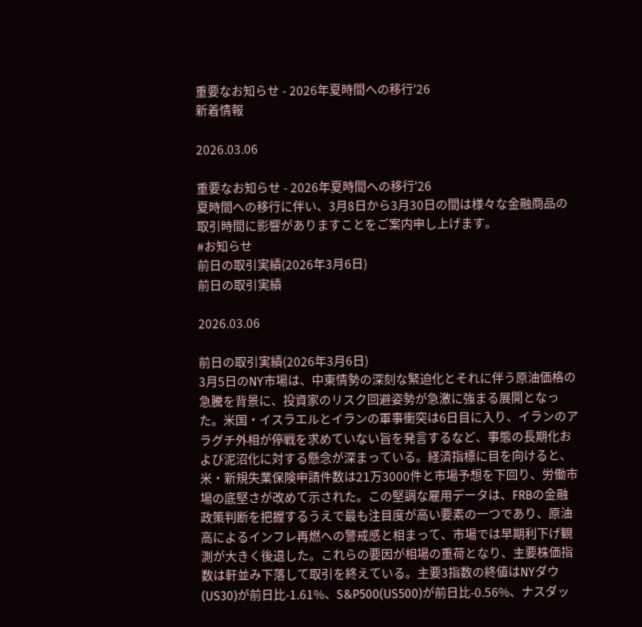重要なお知らせ - 2026年夏時間への移行'26
新着情報

2026.03.06

重要なお知らせ - 2026年夏時間への移行'26
夏時間への移行に伴い、3月8日から3月30日の間は様々な金融商品の取引時間に影響がありますことをご案内申し上げます。
#お知らせ
前日の取引実績(2026年3月6日)
前日の取引実績

2026.03.06

前日の取引実績(2026年3月6日)
3月5日のNY市場は、中東情勢の深刻な緊迫化とそれに伴う原油価格の急騰を背景に、投資家のリスク回避姿勢が急激に強まる展開となった。米国・イスラエルとイランの軍事衝突は6日目に入り、イランのアラグチ外相が停戦を求めていない旨を発言するなど、事態の長期化および泥沼化に対する懸念が深まっている。経済指標に目を向けると、米・新規失業保険申請件数は21万3000件と市場予想を下回り、労働市場の底堅さが改めて示された。この堅調な雇用データは、FRBの金融政策判断を把握するうえで最も注目度が高い要素の一つであり、原油高によるインフレ再燃への警戒感と相まって、市場では早期利下げ観測が大きく後退した。これらの要因が相場の重荷となり、主要株価指数は軒並み下落して取引を終えている。主要3指数の終値はNYダウ(US30)が前日比-1.61%、S&P500(US500)が前日比-0.56%、ナスダッ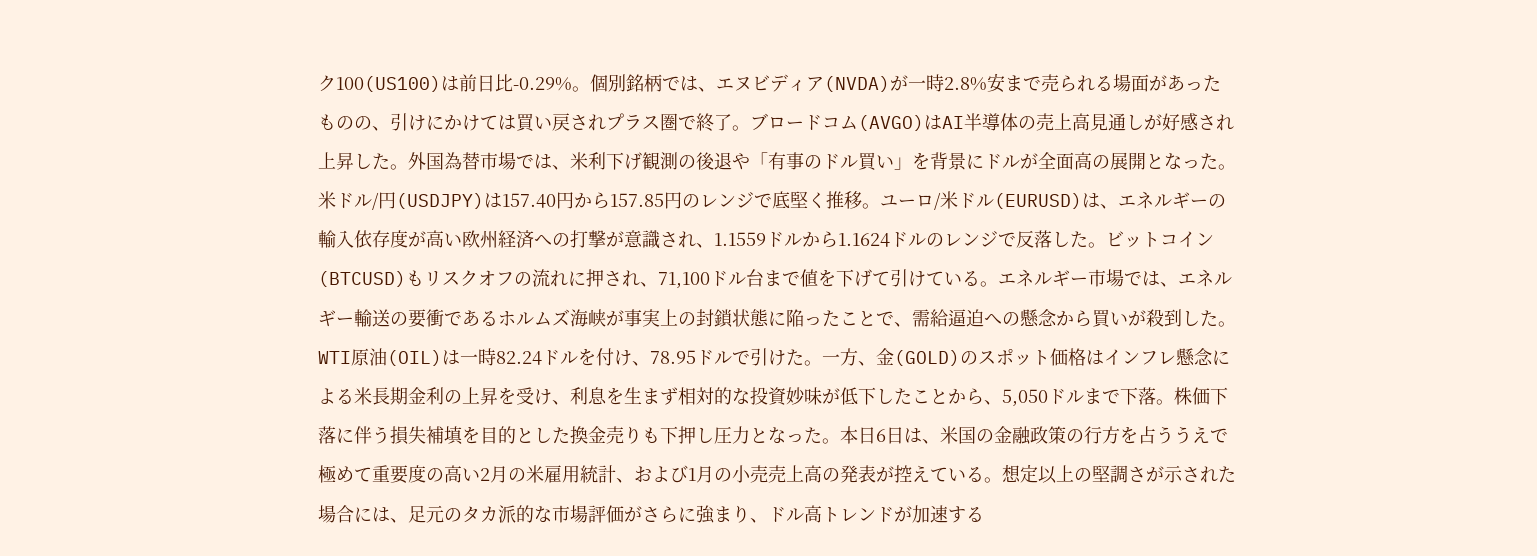ク100(US100)は前日比-0.29%。個別銘柄では、エヌビディア(NVDA)が一時2.8%安まで売られる場面があったものの、引けにかけては買い戻されプラス圏で終了。ブロードコム(AVGO)はAI半導体の売上高見通しが好感され上昇した。外国為替市場では、米利下げ観測の後退や「有事のドル買い」を背景にドルが全面高の展開となった。米ドル/円(USDJPY)は157.40円から157.85円のレンジで底堅く推移。ユーロ/米ドル(EURUSD)は、エネルギーの輸入依存度が高い欧州経済への打撃が意識され、1.1559ドルから1.1624ドルのレンジで反落した。ビットコイン(BTCUSD)もリスクオフの流れに押され、71,100ドル台まで値を下げて引けている。エネルギー市場では、エネルギー輸送の要衝であるホルムズ海峡が事実上の封鎖状態に陥ったことで、需給逼迫への懸念から買いが殺到した。WTI原油(OIL)は一時82.24ドルを付け、78.95ドルで引けた。一方、金(GOLD)のスポット価格はインフレ懸念による米長期金利の上昇を受け、利息を生まず相対的な投資妙味が低下したことから、5,050ドルまで下落。株価下落に伴う損失補填を目的とした換金売りも下押し圧力となった。本日6日は、米国の金融政策の行方を占ううえで極めて重要度の高い2月の米雇用統計、および1月の小売売上高の発表が控えている。想定以上の堅調さが示された場合には、足元のタカ派的な市場評価がさらに強まり、ドル高トレンドが加速する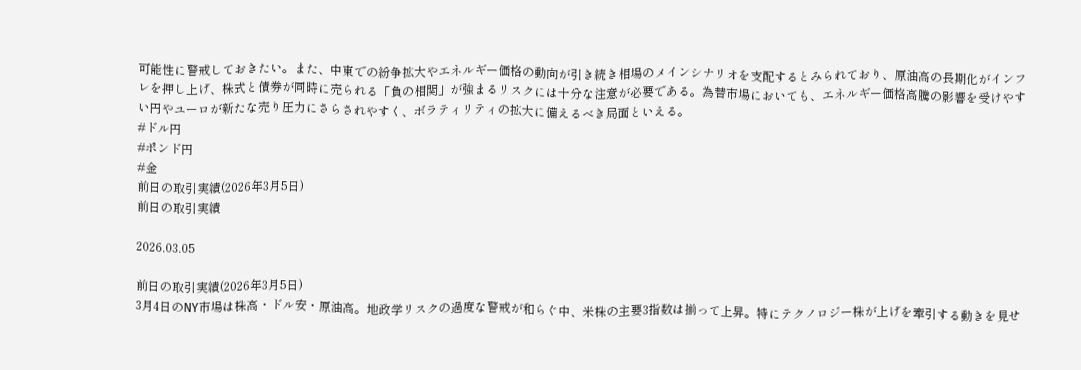可能性に警戒しておきたい。また、中東での紛争拡大やエネルギー価格の動向が引き続き相場のメインシナリオを支配するとみられており、原油高の長期化がインフレを押し上げ、株式と債券が同時に売られる「負の相関」が強まるリスクには十分な注意が必要である。為替市場においても、エネルギー価格高騰の影響を受けやすい円やユーロが新たな売り圧力にさらされやすく、ボラティリティの拡大に備えるべき局面といえる。
#ドル円
#ポンド円
#金
前日の取引実績(2026年3月5日)
前日の取引実績

2026.03.05

前日の取引実績(2026年3月5日)
3月4日のNY市場は株高・ドル安・原油高。地政学リスクの過度な警戒が和らぐ中、米株の主要3指数は揃って上昇。特にテクノロジー株が上げを牽引する動きを見せ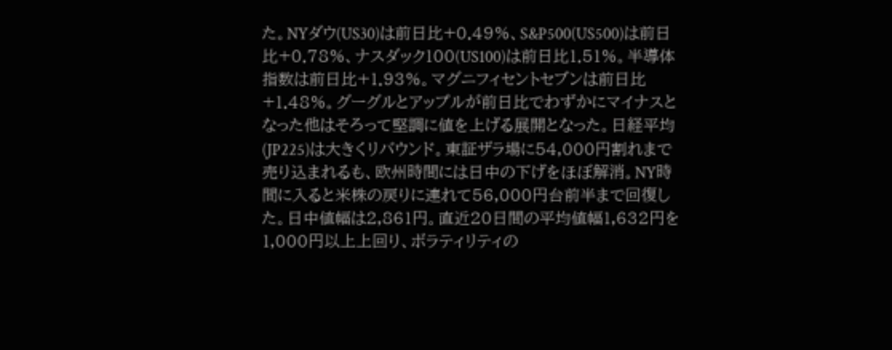た。NYダウ(US30)は前日比+0.49%、S&P500(US500)は前日比+0.78%、ナスダック100(US100)は前日比1.51%。半導体指数は前日比+1.93%。マグニフィセントセブンは前日比+1.48%。グーグルとアップルが前日比でわずかにマイナスとなった他はそろって堅調に値を上げる展開となった。日経平均(JP225)は大きくリバウンド。東証ザラ場に54,000円割れまで売り込まれるも、欧州時間には日中の下げをほぼ解消。NY時間に入ると米株の戻りに連れて56,000円台前半まで回復した。日中値幅は2,861円。直近20日間の平均値幅1,632円を1,000円以上上回り、ボラティリティの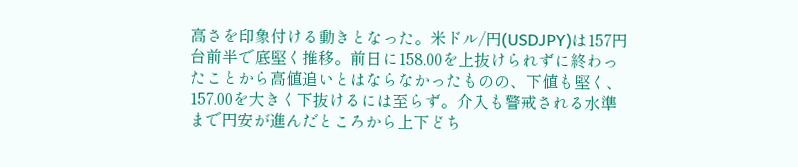高さを印象付ける動きとなった。米ドル/円(USDJPY)は157円台前半で底堅く推移。前日に158.00を上抜けられずに終わったことから高値追いとはならなかったものの、下値も堅く、157.00を大きく下抜けるには至らず。介入も警戒される水準まで円安が進んだところから上下どち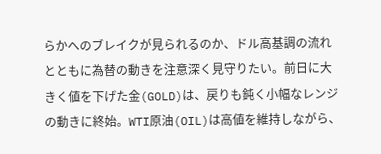らかへのブレイクが見られるのか、ドル高基調の流れとともに為替の動きを注意深く見守りたい。前日に大きく値を下げた金(GOLD)は、戻りも鈍く小幅なレンジの動きに終始。WTI原油(OIL)は高値を維持しながら、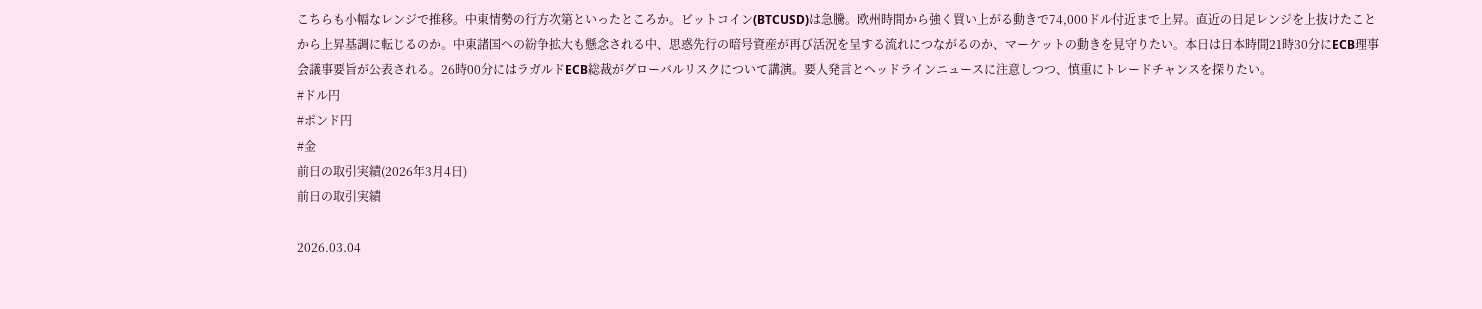こちらも小幅なレンジで推移。中東情勢の行方次第といったところか。ビットコイン(BTCUSD)は急騰。欧州時間から強く買い上がる動きで74,000ドル付近まで上昇。直近の日足レンジを上抜けたことから上昇基調に転じるのか。中東諸国への紛争拡大も懸念される中、思惑先行の暗号資産が再び活況を呈する流れにつながるのか、マーケットの動きを見守りたい。本日は日本時間21時30分にECB理事会議事要旨が公表される。26時00分にはラガルドECB総裁がグローバルリスクについて講演。要人発言とヘッドラインニュースに注意しつつ、慎重にトレードチャンスを探りたい。
#ドル円
#ポンド円
#金
前日の取引実績(2026年3月4日)
前日の取引実績

2026.03.04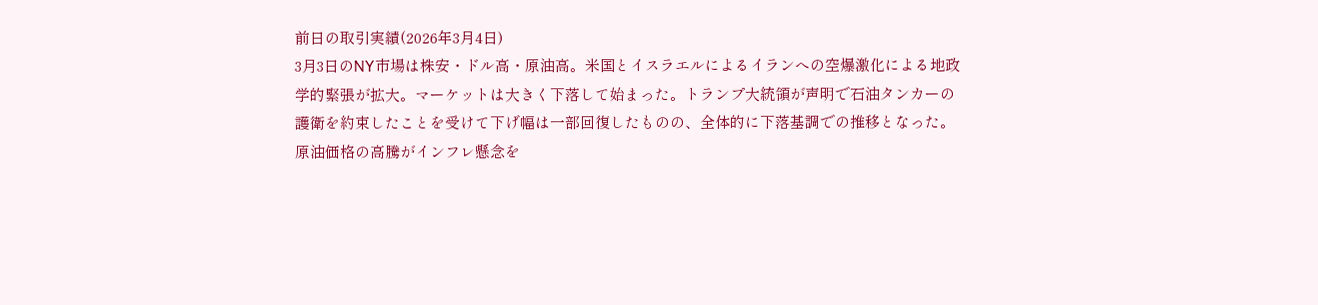前日の取引実績(2026年3月4日)
3月3日のNY市場は株安・ドル高・原油高。米国とイスラエルによるイランへの空爆激化による地政学的緊張が拡大。マーケットは大きく下落して始まった。トランプ大統領が声明で石油タンカーの護衛を約束したことを受けて下げ幅は一部回復したものの、全体的に下落基調での推移となった。原油価格の高騰がインフレ懸念を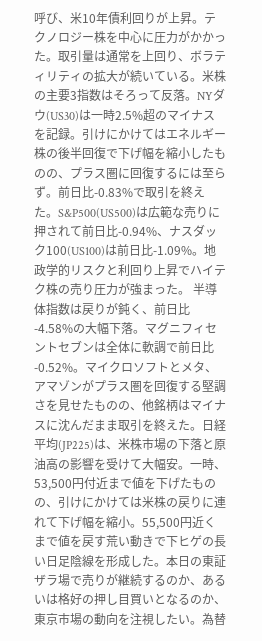呼び、米10年債利回りが上昇。テクノロジー株を中心に圧力がかかった。取引量は通常を上回り、ボラティリティの拡大が続いている。米株の主要3指数はそろって反落。NYダウ(US30)は一時2.5%超のマイナスを記録。引けにかけてはエネルギー株の後半回復で下げ幅を縮小したものの、プラス圏に回復するには至らず。前日比-0.83%で取引を終えた。S&P500(US500)は広範な売りに押されて前日比-0.94%、ナスダック100(US100)は前日比-1.09%。地政学的リスクと利回り上昇でハイテク株の売り圧力が強まった。 半導体指数は戻りが鈍く、前日比-4.58%の大幅下落。マグニフィセントセブンは全体に軟調で前日比-0.52%。マイクロソフトとメタ、アマゾンがプラス圏を回復する堅調さを見せたものの、他銘柄はマイナスに沈んだまま取引を終えた。日経平均(JP225)は、米株市場の下落と原油高の影響を受けて大幅安。一時、53,500円付近まで値を下げたものの、引けにかけては米株の戻りに連れて下げ幅を縮小。55,500円近くまで値を戻す荒い動きで下ヒゲの長い日足陰線を形成した。本日の東証ザラ場で売りが継続するのか、あるいは格好の押し目買いとなるのか、東京市場の動向を注視したい。為替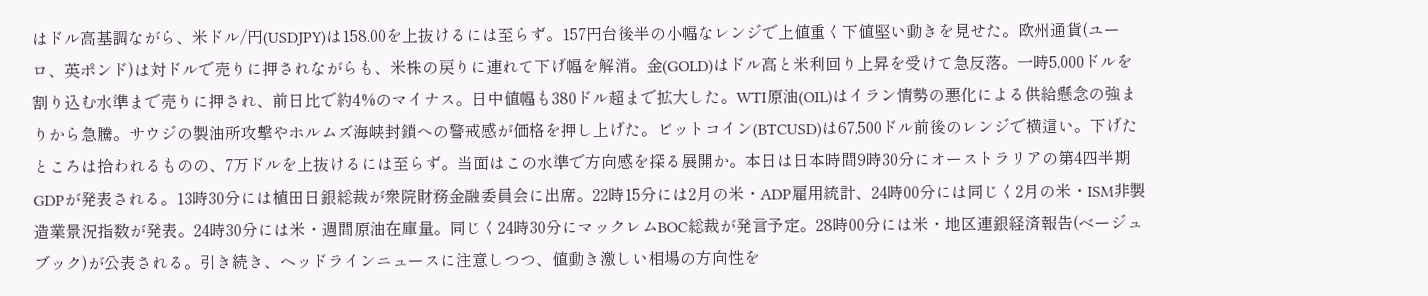はドル高基調ながら、米ドル/円(USDJPY)は158.00を上抜けるには至らず。157円台後半の小幅なレンジで上値重く下値堅い動きを見せた。欧州通貨(ユーロ、英ポンド)は対ドルで売りに押されながらも、米株の戻りに連れて下げ幅を解消。金(GOLD)はドル高と米利回り上昇を受けて急反落。一時5,000ドルを割り込む水準まで売りに押され、前日比で約4%のマイナス。日中値幅も380ドル超まで拡大した。WTI原油(OIL)はイラン情勢の悪化による供給懸念の強まりから急騰。サウジの製油所攻撃やホルムズ海峡封鎖への警戒感が価格を押し上げた。ビットコイン(BTCUSD)は67,500ドル前後のレンジで横這い。下げたところは拾われるものの、7万ドルを上抜けるには至らず。当面はこの水準で方向感を探る展開か。本日は日本時間9時30分にオーストラリアの第4四半期GDPが発表される。13時30分には植田日銀総裁が衆院財務金融委員会に出席。22時15分には2月の米・ADP雇用統計、24時00分には同じく2月の米・ISM非製造業景況指数が発表。24時30分には米・週間原油在庫量。同じく24時30分にマックレムBOC総裁が発言予定。28時00分には米・地区連銀経済報告(ベージュブック)が公表される。引き続き、ヘッドラインニュースに注意しつつ、値動き激しい相場の方向性を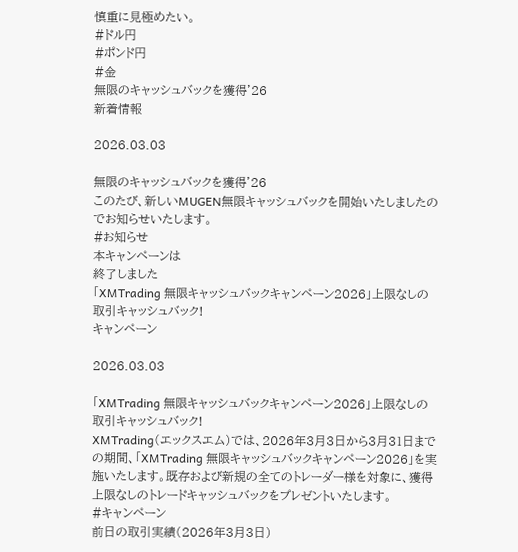慎重に見極めたい。
#ドル円
#ポンド円
#金
無限のキャッシュバックを獲得'26
新着情報

2026.03.03

無限のキャッシュバックを獲得'26
このたび、新しいMUGEN無限キャッシュバックを開始いたしましたのでお知らせいたします。
#お知らせ
本キャンペーンは
終了しました
「XMTrading 無限キャッシュバックキャンペーン2026」上限なしの取引キャッシュバック!
キャンペーン

2026.03.03

「XMTrading 無限キャッシュバックキャンペーン2026」上限なしの取引キャッシュバック!
XMTrading(エックスエム)では、2026年3月3日から3月31日までの期間、「XMTrading 無限キャッシュバックキャンペーン2026」を実施いたします。既存および新規の全てのトレーダー様を対象に、獲得上限なしのトレードキャッシュバックをプレゼントいたします。
#キャンペーン
前日の取引実績(2026年3月3日)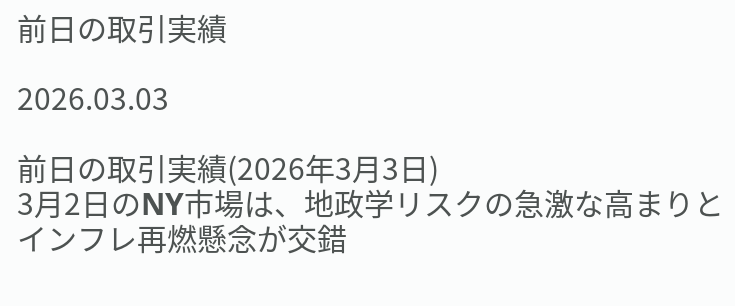前日の取引実績

2026.03.03

前日の取引実績(2026年3月3日)
3月2日のNY市場は、地政学リスクの急激な高まりとインフレ再燃懸念が交錯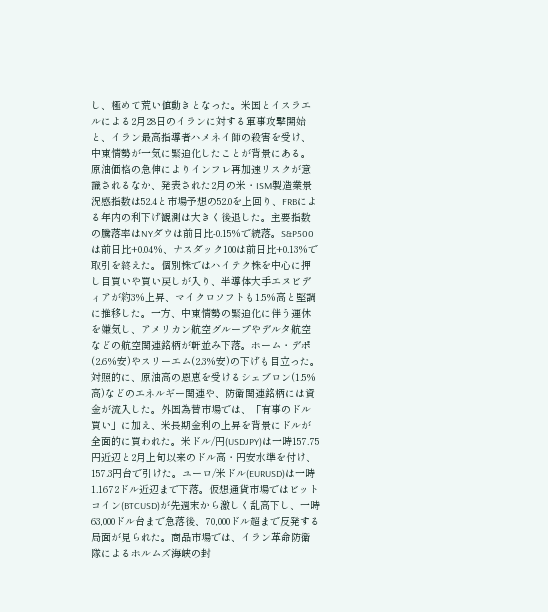し、極めて荒い値動きとなった。米国とイスラエルによる2月28日のイランに対する軍事攻撃開始と、イラン最高指導者ハメネイ師の殺害を受け、中東情勢が一気に緊迫化したことが背景にある。原油価格の急伸によりインフレ再加速リスクが意識されるなか、発表された2月の米・ISM製造業景況感指数は52.4と市場予想の52.0を上回り、FRBによる年内の利下げ観測は大きく後退した。主要指数の騰落率はNYダウは前日比-0.15%で続落。S&P500は前日比+0.04%、ナスダック100は前日比+0.13%で取引を終えた。個別株ではハイテク株を中心に押し目買いや買い戻しが入り、半導体大手エヌビディアが約3%上昇、マイクロソフトも1.5%高と堅調に推移した。一方、中東情勢の緊迫化に伴う運休を嫌気し、アメリカン航空グループやデルタ航空などの航空関連銘柄が軒並み下落。ホーム・デポ(2.6%安)やスリーエム(2.3%安)の下げも目立った。対照的に、原油高の恩恵を受けるシェブロン(1.5%高)などのエネルギー関連や、防衛関連銘柄には資金が流入した。外国為替市場では、「有事のドル買い」に加え、米長期金利の上昇を背景にドルが全面的に買われた。米ドル/円(USDJPY)は一時157.75円近辺と2月上旬以来のドル高・円安水準を付け、157.3円台で引けた。ユーロ/米ドル(EURUSD)は一時1.1672ドル近辺まで下落。仮想通貨市場ではビットコイン(BTCUSD)が先週末から激しく乱高下し、一時63,000ドル台まで急落後、70,000ドル超まで反発する局面が見られた。商品市場では、イラン革命防衛隊によるホルムズ海峡の封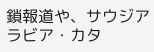鎖報道や、サウジアラビア・カタ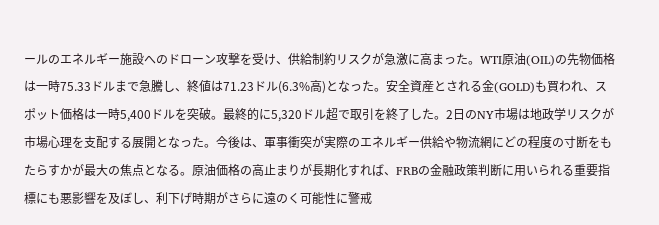ールのエネルギー施設へのドローン攻撃を受け、供給制約リスクが急激に高まった。WTI原油(OIL)の先物価格は一時75.33ドルまで急騰し、終値は71.23ドル(6.3%高)となった。安全資産とされる金(GOLD)も買われ、スポット価格は一時5,400ドルを突破。最終的に5,320ドル超で取引を終了した。2日のNY市場は地政学リスクが市場心理を支配する展開となった。今後は、軍事衝突が実際のエネルギー供給や物流網にどの程度の寸断をもたらすかが最大の焦点となる。原油価格の高止まりが長期化すれば、FRBの金融政策判断に用いられる重要指標にも悪影響を及ぼし、利下げ時期がさらに遠のく可能性に警戒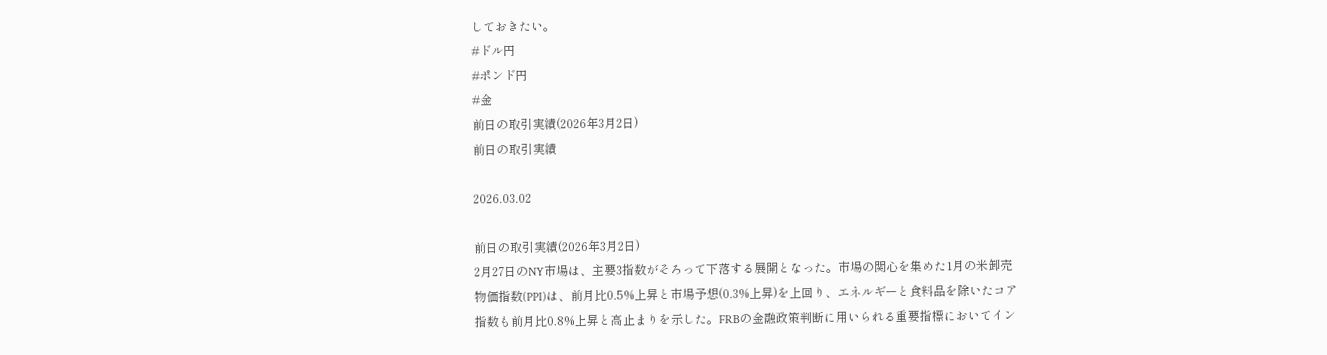しておきたい。
#ドル円
#ポンド円
#金
前日の取引実績(2026年3月2日)
前日の取引実績

2026.03.02

前日の取引実績(2026年3月2日)
2月27日のNY市場は、主要3指数がそろって下落する展開となった。市場の関心を集めた1月の米卸売物価指数(PPI)は、前月比0.5%上昇と市場予想(0.3%上昇)を上回り、エネルギーと食料品を除いたコア指数も前月比0.8%上昇と高止まりを示した。FRBの金融政策判断に用いられる重要指標においてイン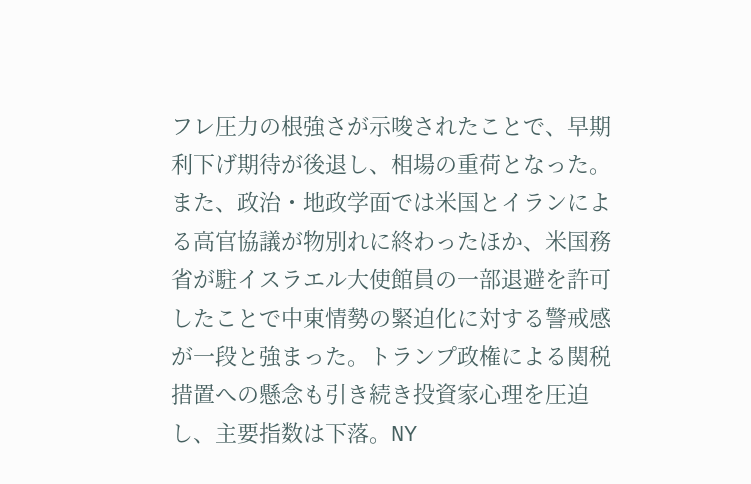フレ圧力の根強さが示唆されたことで、早期利下げ期待が後退し、相場の重荷となった。また、政治・地政学面では米国とイランによる高官協議が物別れに終わったほか、米国務省が駐イスラエル大使館員の一部退避を許可したことで中東情勢の緊迫化に対する警戒感が一段と強まった。トランプ政権による関税措置への懸念も引き続き投資家心理を圧迫し、主要指数は下落。NY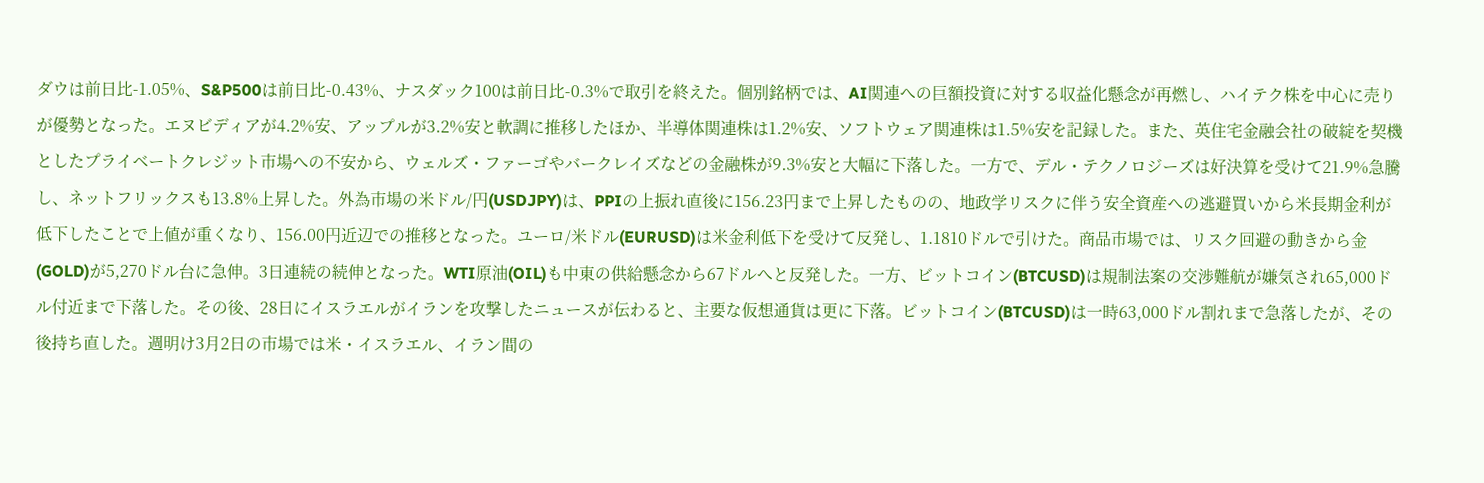ダウは前日比-1.05%、S&P500は前日比-0.43%、ナスダック100は前日比-0.3%で取引を終えた。個別銘柄では、AI関連への巨額投資に対する収益化懸念が再燃し、ハイテク株を中心に売りが優勢となった。エヌビディアが4.2%安、アップルが3.2%安と軟調に推移したほか、半導体関連株は1.2%安、ソフトウェア関連株は1.5%安を記録した。また、英住宅金融会社の破綻を契機としたプライベートクレジット市場への不安から、ウェルズ・ファーゴやバークレイズなどの金融株が9.3%安と大幅に下落した。一方で、デル・テクノロジーズは好決算を受けて21.9%急騰し、ネットフリックスも13.8%上昇した。外為市場の米ドル/円(USDJPY)は、PPIの上振れ直後に156.23円まで上昇したものの、地政学リスクに伴う安全資産への逃避買いから米長期金利が低下したことで上値が重くなり、156.00円近辺での推移となった。ユーロ/米ドル(EURUSD)は米金利低下を受けて反発し、1.1810ドルで引けた。商品市場では、リスク回避の動きから金(GOLD)が5,270ドル台に急伸。3日連続の続伸となった。WTI原油(OIL)も中東の供給懸念から67ドルへと反発した。一方、ビットコイン(BTCUSD)は規制法案の交渉難航が嫌気され65,000ドル付近まで下落した。その後、28日にイスラエルがイランを攻撃したニュースが伝わると、主要な仮想通貨は更に下落。ビットコイン(BTCUSD)は一時63,000ドル割れまで急落したが、その後持ち直した。週明け3月2日の市場では米・イスラエル、イラン間の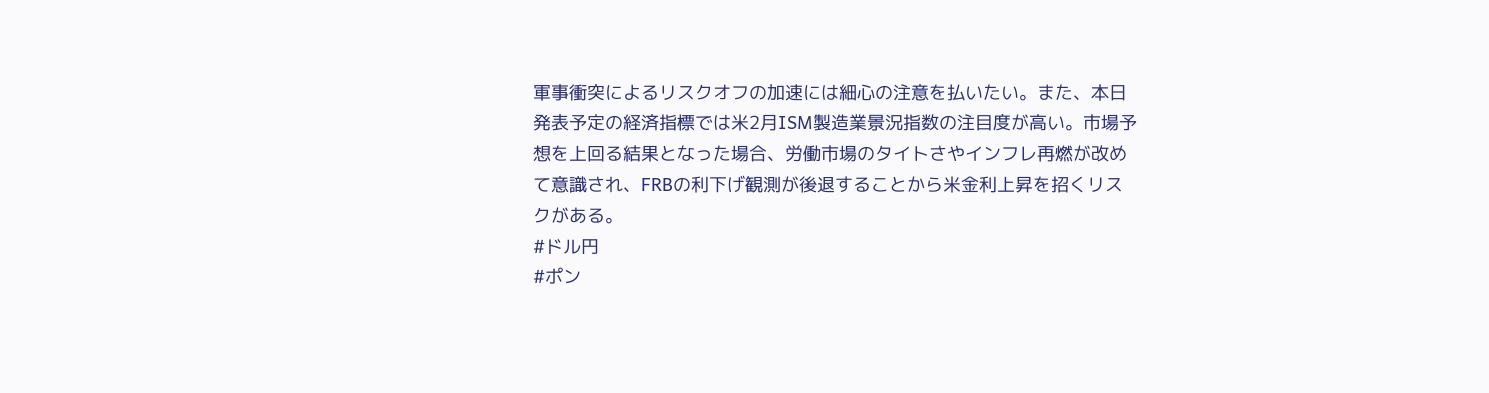軍事衝突によるリスクオフの加速には細心の注意を払いたい。また、本日発表予定の経済指標では米2月ISM製造業景況指数の注目度が高い。市場予想を上回る結果となった場合、労働市場のタイトさやインフレ再燃が改めて意識され、FRBの利下げ観測が後退することから米金利上昇を招くリスクがある。
#ドル円
#ポン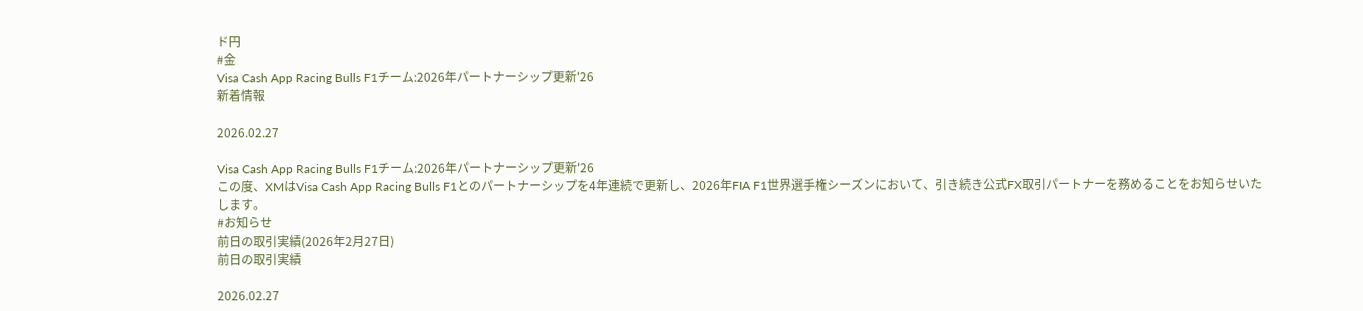ド円
#金
Visa Cash App Racing Bulls F1チーム:2026年パートナーシップ更新'26
新着情報

2026.02.27

Visa Cash App Racing Bulls F1チーム:2026年パートナーシップ更新'26
この度、XMはVisa Cash App Racing Bulls F1とのパートナーシップを4年連続で更新し、2026年FIA F1世界選手権シーズンにおいて、引き続き公式FX取引パートナーを務めることをお知らせいたします。
#お知らせ
前日の取引実績(2026年2月27日)
前日の取引実績

2026.02.27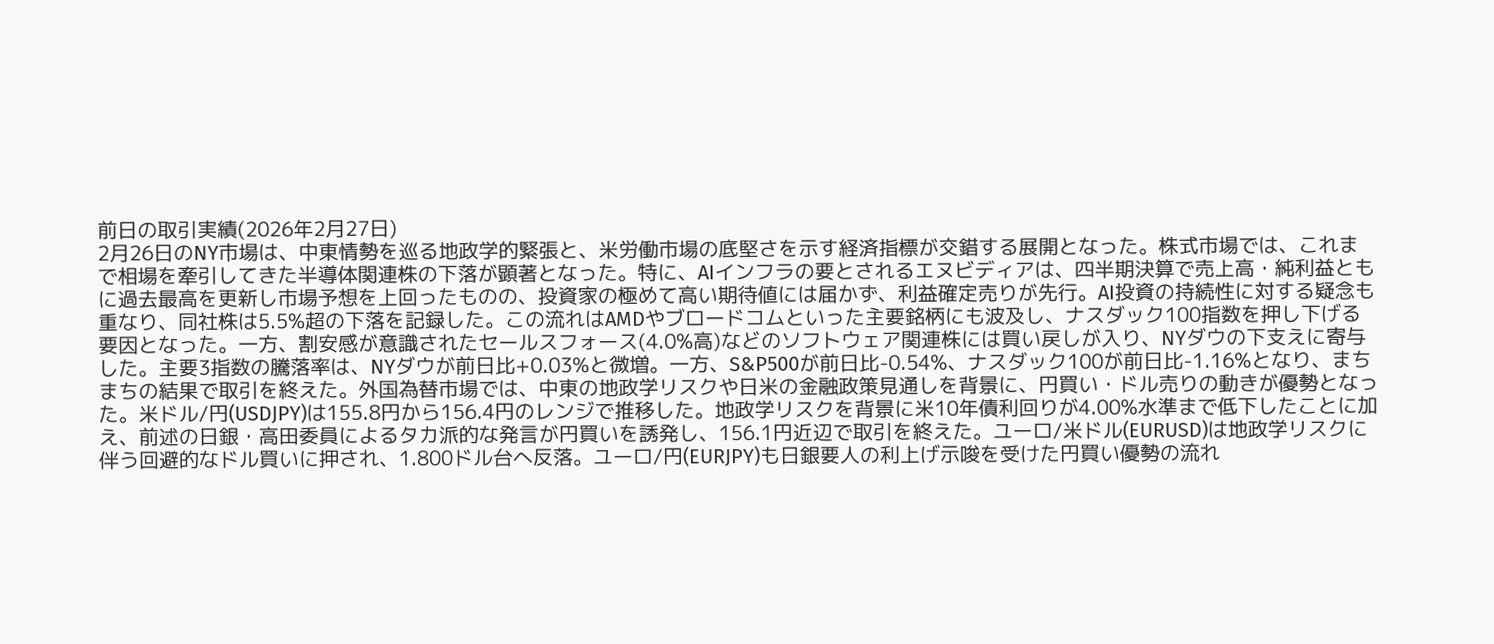前日の取引実績(2026年2月27日)
2月26日のNY市場は、中東情勢を巡る地政学的緊張と、米労働市場の底堅さを示す経済指標が交錯する展開となった。株式市場では、これまで相場を牽引してきた半導体関連株の下落が顕著となった。特に、AIインフラの要とされるエヌビディアは、四半期決算で売上高・純利益ともに過去最高を更新し市場予想を上回ったものの、投資家の極めて高い期待値には届かず、利益確定売りが先行。AI投資の持続性に対する疑念も重なり、同社株は5.5%超の下落を記録した。この流れはAMDやブロードコムといった主要銘柄にも波及し、ナスダック100指数を押し下げる要因となった。一方、割安感が意識されたセールスフォース(4.0%高)などのソフトウェア関連株には買い戻しが入り、NYダウの下支えに寄与した。主要3指数の騰落率は、NYダウが前日比+0.03%と微増。一方、S&P500が前日比-0.54%、ナスダック100が前日比-1.16%となり、まちまちの結果で取引を終えた。外国為替市場では、中東の地政学リスクや日米の金融政策見通しを背景に、円買い・ドル売りの動きが優勢となった。米ドル/円(USDJPY)は155.8円から156.4円のレンジで推移した。地政学リスクを背景に米10年債利回りが4.00%水準まで低下したことに加え、前述の日銀・高田委員によるタカ派的な発言が円買いを誘発し、156.1円近辺で取引を終えた。ユーロ/米ドル(EURUSD)は地政学リスクに伴う回避的なドル買いに押され、1.800ドル台へ反落。ユーロ/円(EURJPY)も日銀要人の利上げ示唆を受けた円買い優勢の流れ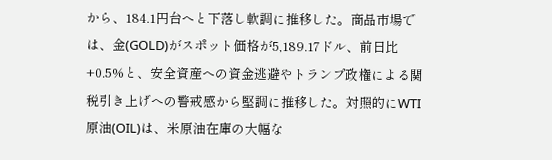から、184.1円台へと下落し軟調に推移した。商品市場では、金(GOLD)がスポット価格が5,189.17ドル、前日比+0.5%と、安全資産への資金逃避やトランプ政権による関税引き上げへの警戒感から堅調に推移した。対照的にWTI原油(OIL)は、米原油在庫の大幅な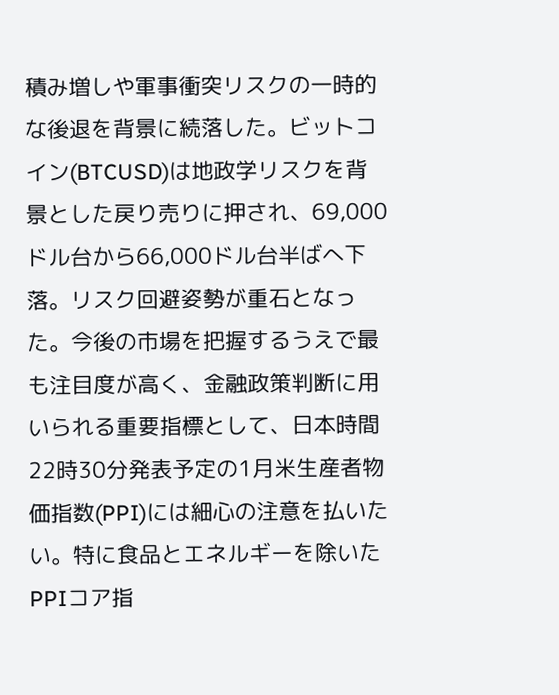積み増しや軍事衝突リスクの一時的な後退を背景に続落した。ビットコイン(BTCUSD)は地政学リスクを背景とした戻り売りに押され、69,000ドル台から66,000ドル台半ばへ下落。リスク回避姿勢が重石となった。今後の市場を把握するうえで最も注目度が高く、金融政策判断に用いられる重要指標として、日本時間22時30分発表予定の1月米生産者物価指数(PPI)には細心の注意を払いたい。特に食品とエネルギーを除いたPPIコア指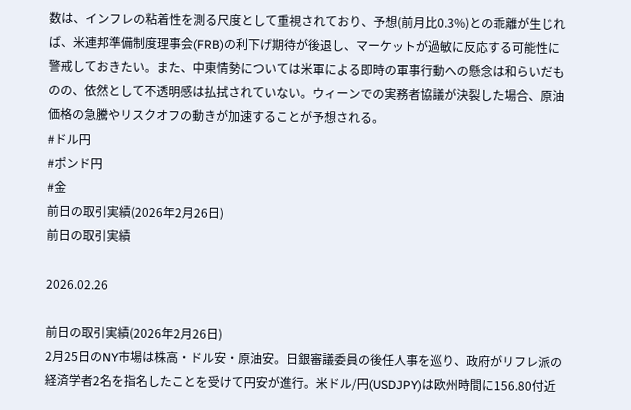数は、インフレの粘着性を測る尺度として重視されており、予想(前月比0.3%)との乖離が生じれば、米連邦準備制度理事会(FRB)の利下げ期待が後退し、マーケットが過敏に反応する可能性に警戒しておきたい。また、中東情勢については米軍による即時の軍事行動への懸念は和らいだものの、依然として不透明感は払拭されていない。ウィーンでの実務者協議が決裂した場合、原油価格の急騰やリスクオフの動きが加速することが予想される。
#ドル円
#ポンド円
#金
前日の取引実績(2026年2月26日)
前日の取引実績

2026.02.26

前日の取引実績(2026年2月26日)
2月25日のNY市場は株高・ドル安・原油安。日銀審議委員の後任人事を巡り、政府がリフレ派の経済学者2名を指名したことを受けて円安が進行。米ドル/円(USDJPY)は欧州時間に156.80付近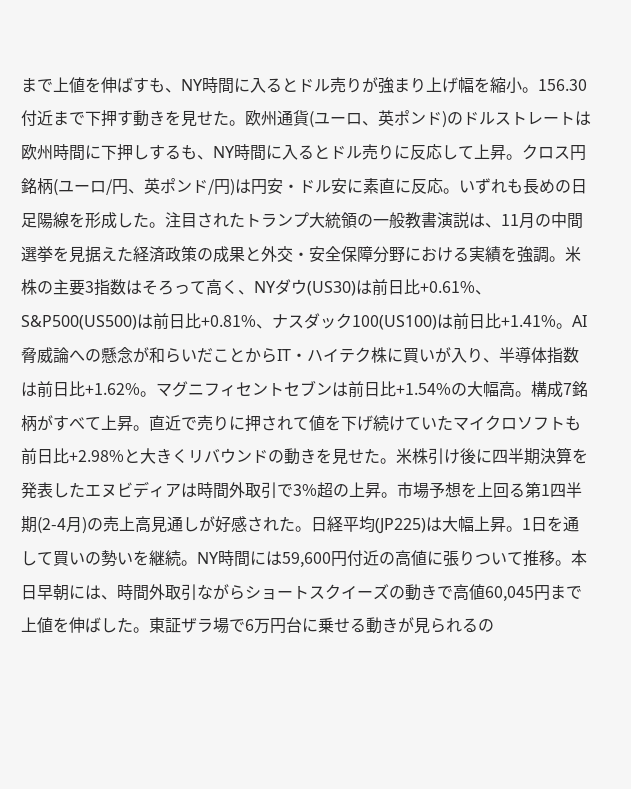まで上値を伸ばすも、NY時間に入るとドル売りが強まり上げ幅を縮小。156.30付近まで下押す動きを見せた。欧州通貨(ユーロ、英ポンド)のドルストレートは欧州時間に下押しするも、NY時間に入るとドル売りに反応して上昇。クロス円銘柄(ユーロ/円、英ポンド/円)は円安・ドル安に素直に反応。いずれも長めの日足陽線を形成した。注目されたトランプ大統領の一般教書演説は、11月の中間選挙を見据えた経済政策の成果と外交・安全保障分野における実績を強調。米株の主要3指数はそろって高く、NYダウ(US30)は前日比+0.61%、S&P500(US500)は前日比+0.81%、ナスダック100(US100)は前日比+1.41%。AI脅威論への懸念が和らいだことからIT・ハイテク株に買いが入り、半導体指数は前日比+1.62%。マグニフィセントセブンは前日比+1.54%の大幅高。構成7銘柄がすべて上昇。直近で売りに押されて値を下げ続けていたマイクロソフトも前日比+2.98%と大きくリバウンドの動きを見せた。米株引け後に四半期決算を発表したエヌビディアは時間外取引で3%超の上昇。市場予想を上回る第1四半期(2-4月)の売上高見通しが好感された。日経平均(JP225)は大幅上昇。1日を通して買いの勢いを継続。NY時間には59,600円付近の高値に張りついて推移。本日早朝には、時間外取引ながらショートスクイーズの動きで高値60,045円まで上値を伸ばした。東証ザラ場で6万円台に乗せる動きが見られるの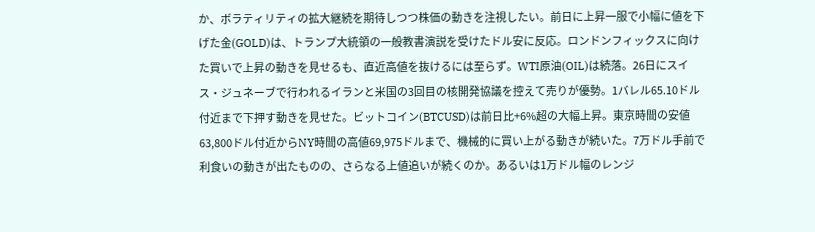か、ボラティリティの拡大継続を期待しつつ株価の動きを注視したい。前日に上昇一服で小幅に値を下げた金(GOLD)は、トランプ大統領の一般教書演説を受けたドル安に反応。ロンドンフィックスに向けた買いで上昇の動きを見せるも、直近高値を抜けるには至らず。WTI原油(OIL)は続落。26日にスイス・ジュネーブで行われるイランと米国の3回目の核開発協議を控えて売りが優勢。1バレル65.10ドル付近まで下押す動きを見せた。ビットコイン(BTCUSD)は前日比+6%超の大幅上昇。東京時間の安値63,800ドル付近からNY時間の高値69,975ドルまで、機械的に買い上がる動きが続いた。7万ドル手前で利食いの動きが出たものの、さらなる上値追いが続くのか。あるいは1万ドル幅のレンジ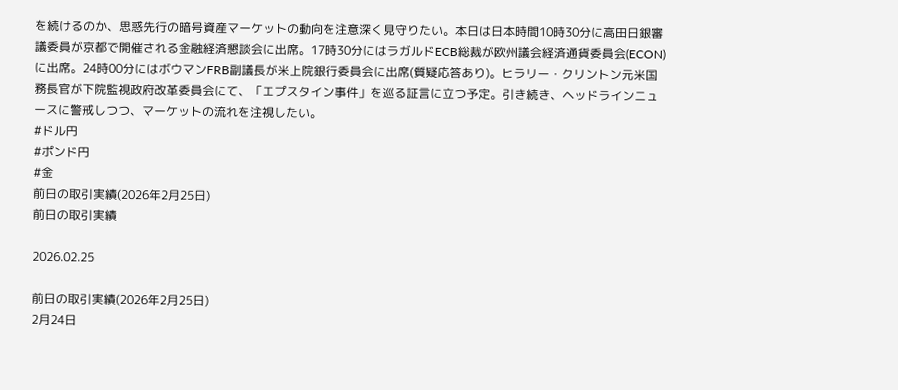を続けるのか、思惑先行の暗号資産マーケットの動向を注意深く見守りたい。本日は日本時間10時30分に高田日銀審議委員が京都で開催される金融経済懇談会に出席。17時30分にはラガルドECB総裁が欧州議会経済通貨委員会(ECON)に出席。24時00分にはボウマンFRB副議長が米上院銀行委員会に出席(質疑応答あり)。ヒラリー・クリントン元米国務長官が下院監視政府改革委員会にて、「エプスタイン事件」を巡る証言に立つ予定。引き続き、ヘッドラインニュースに警戒しつつ、マーケットの流れを注視したい。
#ドル円
#ポンド円
#金
前日の取引実績(2026年2月25日)
前日の取引実績

2026.02.25

前日の取引実績(2026年2月25日)
2月24日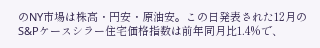のNY市場は株高・円安・原油安。この日発表された12月のS&Pケースシラー住宅価格指数は前年同月比1.4%で、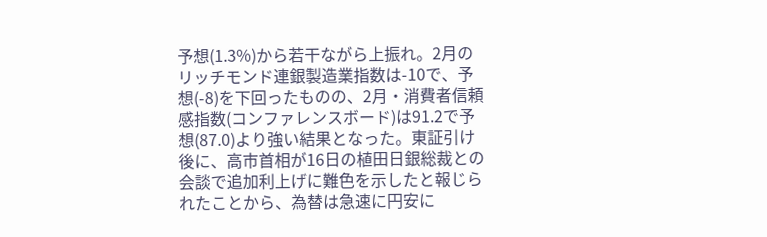予想(1.3%)から若干ながら上振れ。2月のリッチモンド連銀製造業指数は-10で、予想(-8)を下回ったものの、2月・消費者信頼感指数(コンファレンスボード)は91.2で予想(87.0)より強い結果となった。東証引け後に、高市首相が16日の植田日銀総裁との会談で追加利上げに難色を示したと報じられたことから、為替は急速に円安に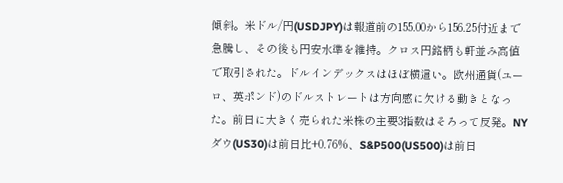傾斜。米ドル/円(USDJPY)は報道前の155.00から156.25付近まで急騰し、その後も円安水準を維持。クロス円銘柄も軒並み高値で取引された。ドルインデックスはほぼ横這い。欧州通貨(ユーロ、英ポンド)のドルストレートは方向感に欠ける動きとなった。前日に大きく売られた米株の主要3指数はそろって反発。NYダウ(US30)は前日比+0.76%、S&P500(US500)は前日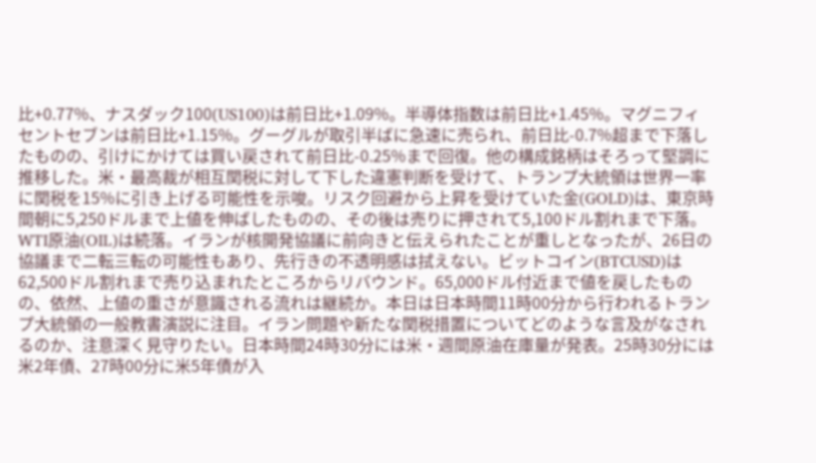比+0.77%、ナスダック100(US100)は前日比+1.09%。半導体指数は前日比+1.45%。マグニフィセントセブンは前日比+1.15%。グーグルが取引半ばに急速に売られ、前日比-0.7%超まで下落したものの、引けにかけては買い戻されて前日比-0.25%まで回復。他の構成銘柄はそろって堅調に推移した。米・最高裁が相互関税に対して下した違憲判断を受けて、トランプ大統領は世界一率に関税を15%に引き上げる可能性を示唆。リスク回避から上昇を受けていた金(GOLD)は、東京時間朝に5,250ドルまで上値を伸ばしたものの、その後は売りに押されて5,100ドル割れまで下落。WTI原油(OIL)は続落。イランが核開発協議に前向きと伝えられたことが重しとなったが、26日の協議まで二転三転の可能性もあり、先行きの不透明感は拭えない。ビットコイン(BTCUSD)は62,500ドル割れまで売り込まれたところからリバウンド。65,000ドル付近まで値を戻したものの、依然、上値の重さが意識される流れは継続か。本日は日本時間11時00分から行われるトランプ大統領の一般教書演説に注目。イラン問題や新たな関税措置についてどのような言及がなされるのか、注意深く見守りたい。日本時間24時30分には米・週間原油在庫量が発表。25時30分には米2年債、27時00分に米5年債が入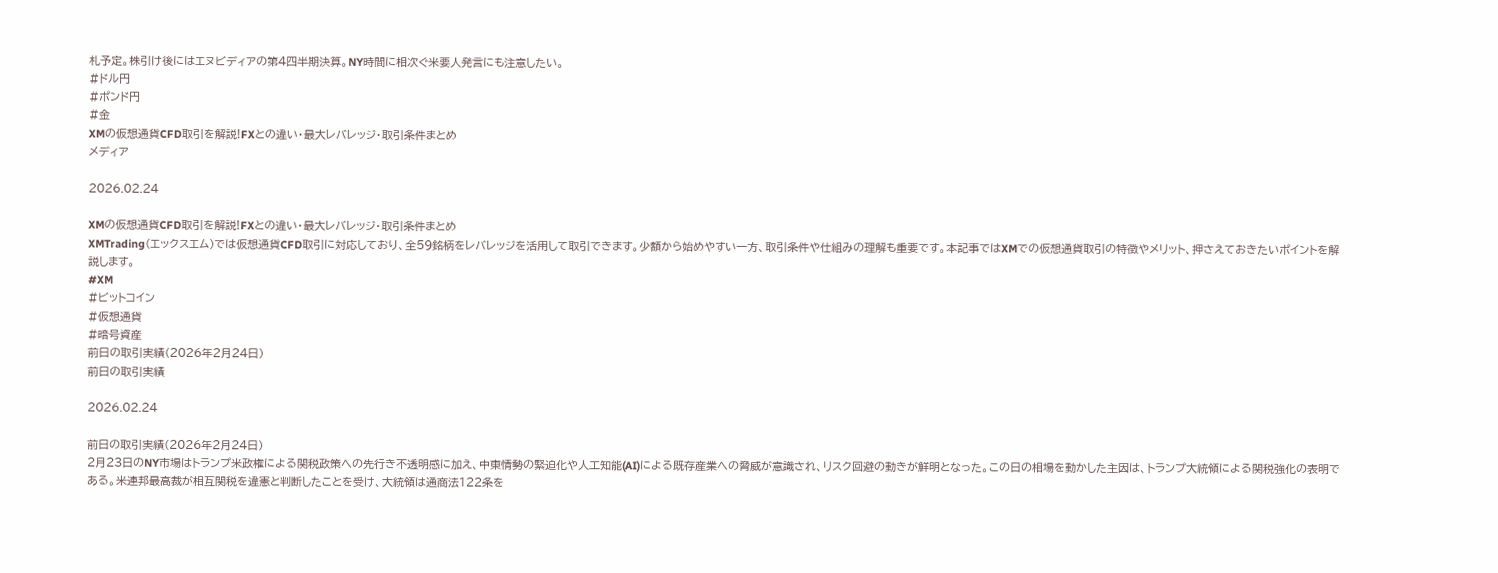札予定。株引け後にはエヌビディアの第4四半期決算。NY時間に相次ぐ米要人発言にも注意したい。
#ドル円
#ポンド円
#金
XMの仮想通貨CFD取引を解説!FXとの違い・最大レバレッジ・取引条件まとめ
メディア

2026.02.24

XMの仮想通貨CFD取引を解説!FXとの違い・最大レバレッジ・取引条件まとめ
XMTrading(エックスエム)では仮想通貨CFD取引に対応しており、全59銘柄をレバレッジを活用して取引できます。少額から始めやすい一方、取引条件や仕組みの理解も重要です。本記事ではXMでの仮想通貨取引の特徴やメリット、押さえておきたいポイントを解説します。
#XM
#ビットコイン
#仮想通貨
#暗号資産
前日の取引実績(2026年2月24日)
前日の取引実績

2026.02.24

前日の取引実績(2026年2月24日)
2月23日のNY市場はトランプ米政権による関税政策への先行き不透明感に加え、中東情勢の緊迫化や人工知能(AI)による既存産業への脅威が意識され、リスク回避の動きが鮮明となった。この日の相場を動かした主因は、トランプ大統領による関税強化の表明である。米連邦最高裁が相互関税を違憲と判断したことを受け、大統領は通商法122条を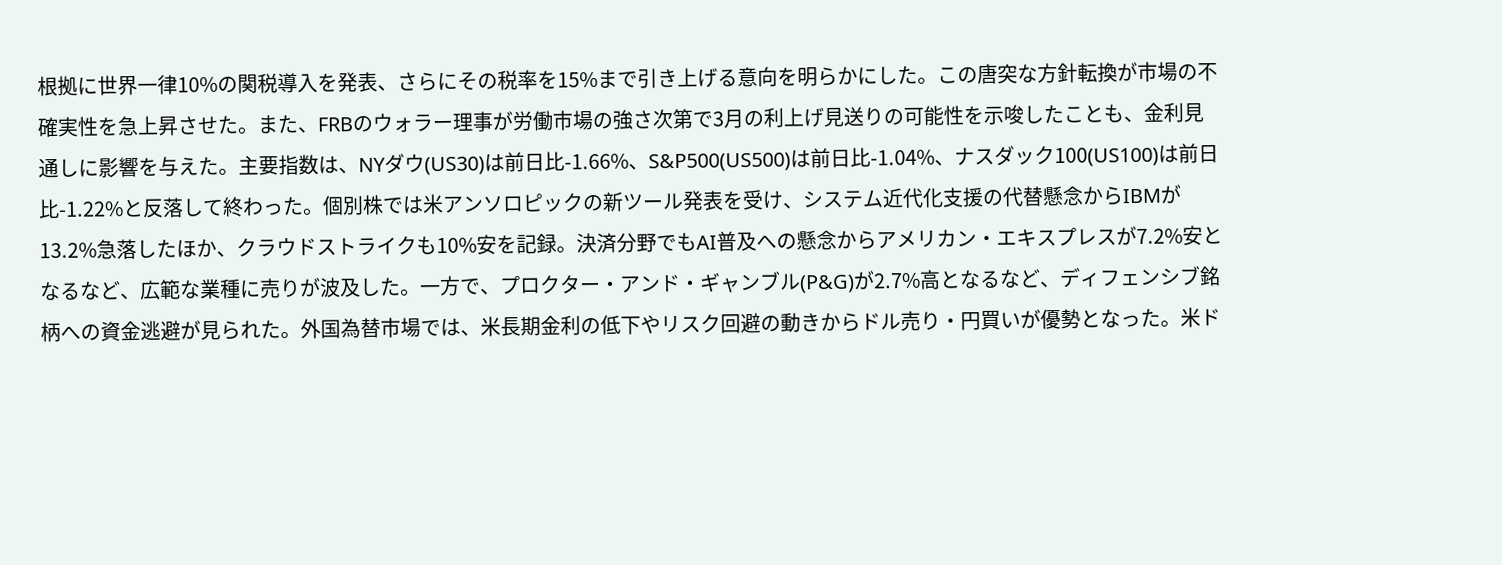根拠に世界一律10%の関税導入を発表、さらにその税率を15%まで引き上げる意向を明らかにした。この唐突な方針転換が市場の不確実性を急上昇させた。また、FRBのウォラー理事が労働市場の強さ次第で3月の利上げ見送りの可能性を示唆したことも、金利見通しに影響を与えた。主要指数は、NYダウ(US30)は前日比-1.66%、S&P500(US500)は前日比-1.04%、ナスダック100(US100)は前日比-1.22%と反落して終わった。個別株では米アンソロピックの新ツール発表を受け、システム近代化支援の代替懸念からIBMが13.2%急落したほか、クラウドストライクも10%安を記録。決済分野でもAI普及への懸念からアメリカン・エキスプレスが7.2%安となるなど、広範な業種に売りが波及した。一方で、プロクター・アンド・ギャンブル(P&G)が2.7%高となるなど、ディフェンシブ銘柄への資金逃避が見られた。外国為替市場では、米長期金利の低下やリスク回避の動きからドル売り・円買いが優勢となった。米ド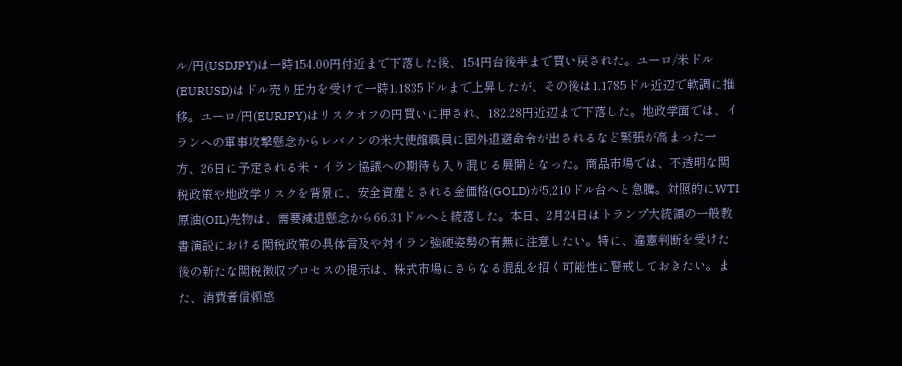ル/円(USDJPY)は一時154.00円付近まで下落した後、154円台後半まで買い戻された。ユーロ/米ドル(EURUSD)はドル売り圧力を受けて一時1.1835ドルまで上昇したが、その後は1.1785ドル近辺で軟調に推移。ユーロ/円(EURJPY)はリスクオフの円買いに押され、182.28円近辺まで下落した。地政学面では、イランへの軍事攻撃懸念からレバノンの米大使館職員に国外退避命令が出されるなど緊張が高まった一方、26日に予定される米・イラン協議への期待も入り混じる展開となった。商品市場では、不透明な関税政策や地政学リスクを背景に、安全資産とされる金価格(GOLD)が5,210ドル台へと急騰。対照的にWTI原油(OIL)先物は、需要減退懸念から66.31ドルへと続落した。本日、2月24日はトランプ大統領の一般教書演説における関税政策の具体言及や対イラン強硬姿勢の有無に注意したい。特に、違憲判断を受けた後の新たな関税徴収プロセスの提示は、株式市場にさらなる混乱を招く可能性に警戒しておきたい。また、消費者信頼感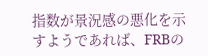指数が景況感の悪化を示すようであれば、FRBの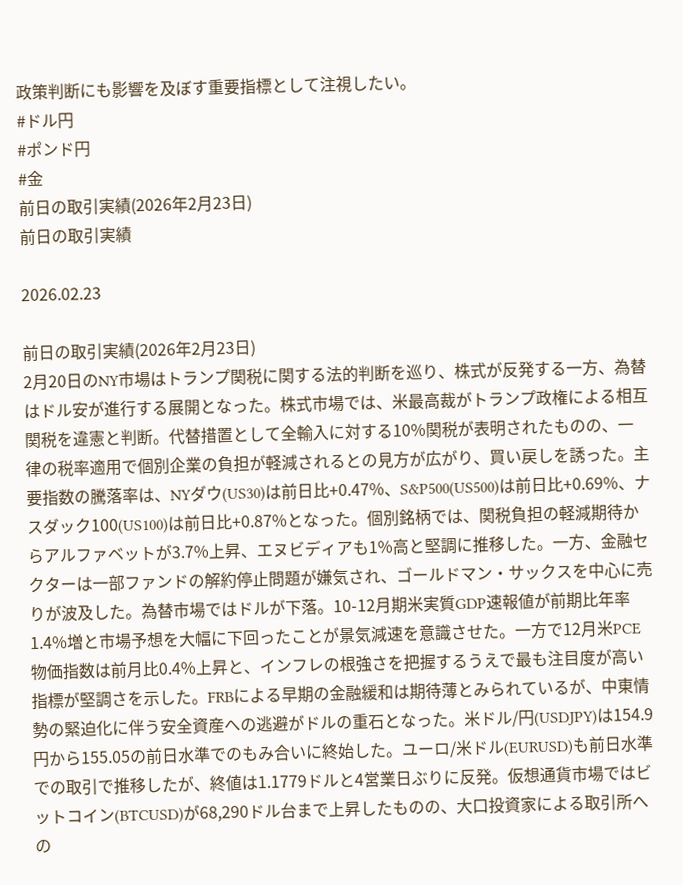政策判断にも影響を及ぼす重要指標として注視したい。
#ドル円
#ポンド円
#金
前日の取引実績(2026年2月23日)
前日の取引実績

2026.02.23

前日の取引実績(2026年2月23日)
2月20日のNY市場はトランプ関税に関する法的判断を巡り、株式が反発する一方、為替はドル安が進行する展開となった。株式市場では、米最高裁がトランプ政権による相互関税を違憲と判断。代替措置として全輸入に対する10%関税が表明されたものの、一律の税率適用で個別企業の負担が軽減されるとの見方が広がり、買い戻しを誘った。主要指数の騰落率は、NYダウ(US30)は前日比+0.47%、S&P500(US500)は前日比+0.69%、ナスダック100(US100)は前日比+0.87%となった。個別銘柄では、関税負担の軽減期待からアルファベットが3.7%上昇、エヌビディアも1%高と堅調に推移した。一方、金融セクターは一部ファンドの解約停止問題が嫌気され、ゴールドマン・サックスを中心に売りが波及した。為替市場ではドルが下落。10-12月期米実質GDP速報値が前期比年率1.4%増と市場予想を大幅に下回ったことが景気減速を意識させた。一方で12月米PCE物価指数は前月比0.4%上昇と、インフレの根強さを把握するうえで最も注目度が高い指標が堅調さを示した。FRBによる早期の金融緩和は期待薄とみられているが、中東情勢の緊迫化に伴う安全資産への逃避がドルの重石となった。米ドル/円(USDJPY)は154.9円から155.05の前日水準でのもみ合いに終始した。ユーロ/米ドル(EURUSD)も前日水準での取引で推移したが、終値は1.1779ドルと4営業日ぶりに反発。仮想通貨市場ではビットコイン(BTCUSD)が68,290ドル台まで上昇したものの、大口投資家による取引所への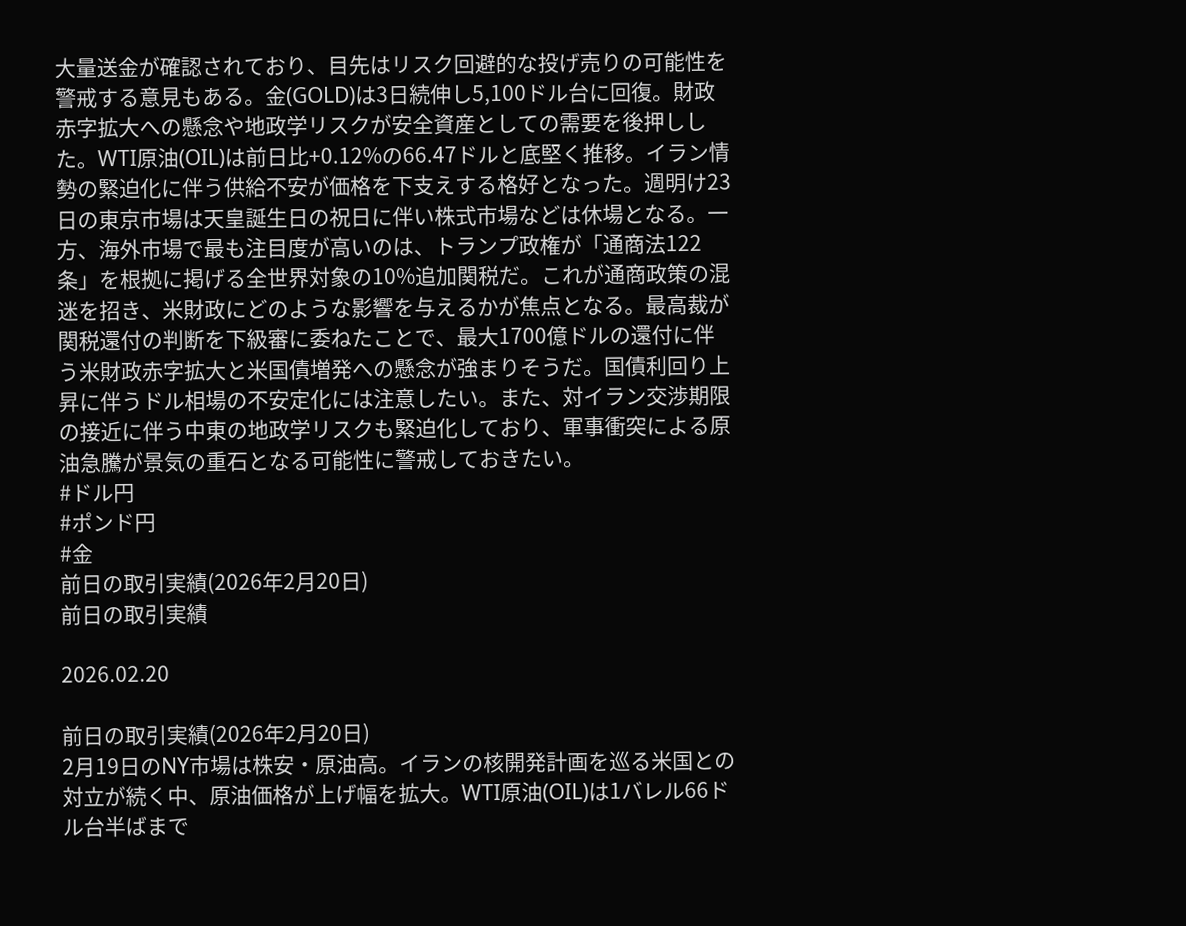大量送金が確認されており、目先はリスク回避的な投げ売りの可能性を警戒する意見もある。金(GOLD)は3日続伸し5,100ドル台に回復。財政赤字拡大への懸念や地政学リスクが安全資産としての需要を後押しした。WTI原油(OIL)は前日比+0.12%の66.47ドルと底堅く推移。イラン情勢の緊迫化に伴う供給不安が価格を下支えする格好となった。週明け23日の東京市場は天皇誕生日の祝日に伴い株式市場などは休場となる。一方、海外市場で最も注目度が高いのは、トランプ政権が「通商法122条」を根拠に掲げる全世界対象の10%追加関税だ。これが通商政策の混迷を招き、米財政にどのような影響を与えるかが焦点となる。最高裁が関税還付の判断を下級審に委ねたことで、最大1700億ドルの還付に伴う米財政赤字拡大と米国債増発への懸念が強まりそうだ。国債利回り上昇に伴うドル相場の不安定化には注意したい。また、対イラン交渉期限の接近に伴う中東の地政学リスクも緊迫化しており、軍事衝突による原油急騰が景気の重石となる可能性に警戒しておきたい。
#ドル円
#ポンド円
#金
前日の取引実績(2026年2月20日)
前日の取引実績

2026.02.20

前日の取引実績(2026年2月20日)
2月19日のNY市場は株安・原油高。イランの核開発計画を巡る米国との対立が続く中、原油価格が上げ幅を拡大。WTI原油(OIL)は1バレル66ドル台半ばまで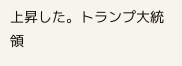上昇した。トランプ大統領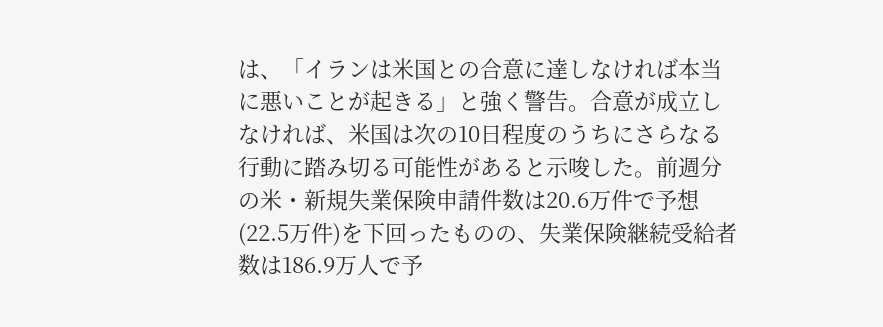は、「イランは米国との合意に達しなければ本当に悪いことが起きる」と強く警告。合意が成立しなければ、米国は次の10日程度のうちにさらなる行動に踏み切る可能性があると示唆した。前週分の米・新規失業保険申請件数は20.6万件で予想(22.5万件)を下回ったものの、失業保険継続受給者数は186.9万人で予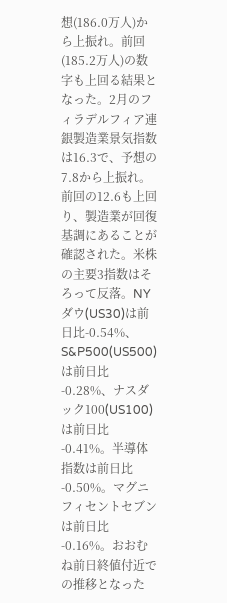想(186.0万人)から上振れ。前回(185.2万人)の数字も上回る結果となった。2月のフィラデルフィア連銀製造業景気指数は16.3で、予想の7.8から上振れ。前回の12.6も上回り、製造業が回復基調にあることが確認された。米株の主要3指数はそろって反落。NYダウ(US30)は前日比-0.54%、S&P500(US500)は前日比-0.28%、ナスダック100(US100)は前日比-0.41%。半導体指数は前日比-0.50%。マグニフィセントセブンは前日比-0.16%。おおむね前日終値付近での推移となった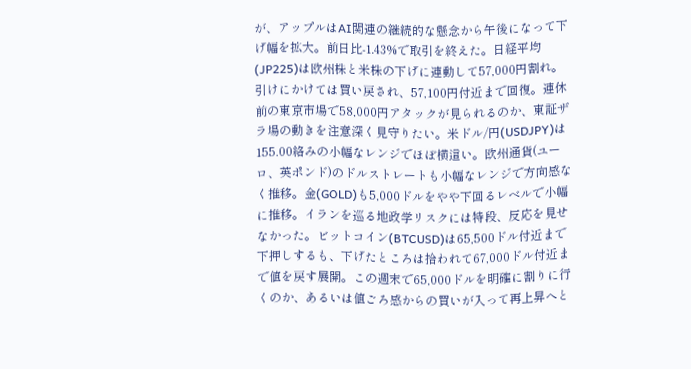が、アップルはAI関連の継続的な懸念から午後になって下げ幅を拡大。前日比-1.43%で取引を終えた。日経平均(JP225)は欧州株と米株の下げに連動して57,000円割れ。引けにかけては買い戻され、57,100円付近まで回復。連休前の東京市場で58,000円アタックが見られるのか、東証ザラ場の動きを注意深く見守りたい。米ドル/円(USDJPY)は155.00絡みの小幅なレンジでほぼ横這い。欧州通貨(ユーロ、英ポンド)のドルストレートも小幅なレンジで方向感なく推移。金(GOLD)も5,000ドルをやや下回るレベルで小幅に推移。イランを巡る地政学リスクには特段、反応を見せなかった。ビットコイン(BTCUSD)は65,500ドル付近まで下押しするも、下げたところは拾われて67,000ドル付近まで値を戻す展開。この週末で65,000ドルを明確に割りに行くのか、あるいは値ごろ感からの買いが入って再上昇へと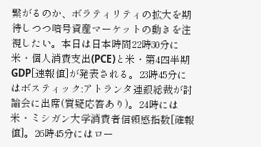繋がるのか、ボラティリティの拡大を期待しつつ暗号資産マーケットの動きを注視したい。本日は日本時間22時30分に米・個人消費支出(PCE)と米・第4四半期GDP[速報値]が発表される。23時45分にはボスティック:アトランタ連銀総裁が討論会に出席(質疑応答あり)。24時には米・ミシガン大学消費者信頼感指数[確報値]。26時45分にはロー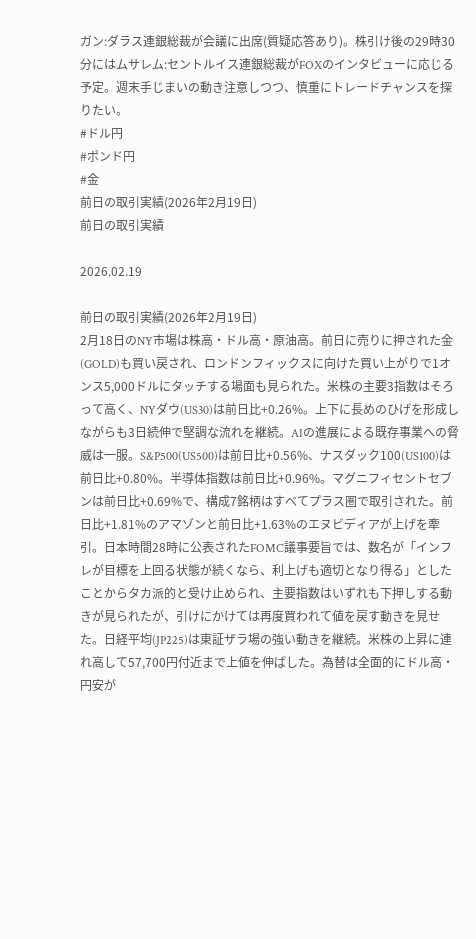ガン:ダラス連銀総裁が会議に出席(質疑応答あり)。株引け後の29時30分にはムサレム:セントルイス連銀総裁がFOXのインタビューに応じる予定。週末手じまいの動き注意しつつ、慎重にトレードチャンスを探りたい。
#ドル円
#ポンド円
#金
前日の取引実績(2026年2月19日)
前日の取引実績

2026.02.19

前日の取引実績(2026年2月19日)
2月18日のNY市場は株高・ドル高・原油高。前日に売りに押された金(GOLD)も買い戻され、ロンドンフィックスに向けた買い上がりで1オンス5,000ドルにタッチする場面も見られた。米株の主要3指数はそろって高く、NYダウ(US30)は前日比+0.26%。上下に長めのひげを形成しながらも3日続伸で堅調な流れを継続。AIの進展による既存事業への脅威は一服。S&P500(US500)は前日比+0.56%、ナスダック100(US100)は前日比+0.80%。半導体指数は前日比+0.96%。マグニフィセントセブンは前日比+0.69%で、構成7銘柄はすべてプラス圏で取引された。前日比+1.81%のアマゾンと前日比+1.63%のエヌビディアが上げを牽引。日本時間28時に公表されたFOMC議事要旨では、数名が「インフレが目標を上回る状態が続くなら、利上げも適切となり得る」としたことからタカ派的と受け止められ、主要指数はいずれも下押しする動きが見られたが、引けにかけては再度買われて値を戻す動きを見せた。日経平均(JP225)は東証ザラ場の強い動きを継続。米株の上昇に連れ高して57,700円付近まで上値を伸ばした。為替は全面的にドル高・円安が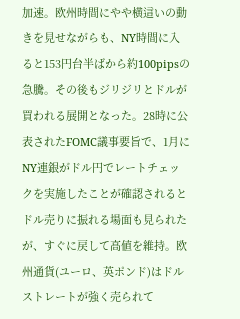加速。欧州時間にやや横這いの動きを見せながらも、NY時間に入ると153円台半ばから約100pipsの急騰。その後もジリジリとドルが買われる展開となった。28時に公表されたFOMC議事要旨で、1月にNY連銀がドル円でレートチェックを実施したことが確認されるとドル売りに振れる場面も見られたが、すぐに戻して高値を維持。欧州通貨(ユーロ、英ポンド)はドルストレートが強く売られて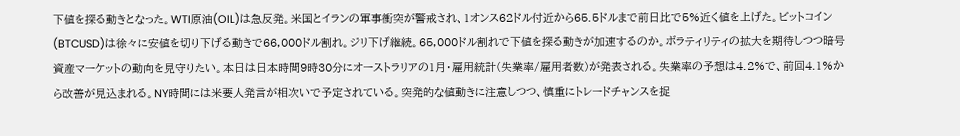下値を探る動きとなった。WTI原油(OIL)は急反発。米国とイランの軍事衝突が警戒され、1オンス62ドル付近から65.5ドルまで前日比で5%近く値を上げた。ビットコイン(BTCUSD)は徐々に安値を切り下げる動きで66,000ドル割れ。ジリ下げ継続。65,000ドル割れで下値を探る動きが加速するのか。ボラティリティの拡大を期待しつつ暗号資産マーケットの動向を見守りたい。本日は日本時間9時30分にオーストラリアの1月・雇用統計(失業率/雇用者数)が発表される。失業率の予想は4.2%で、前回4.1%から改善が見込まれる。NY時間には米要人発言が相次いで予定されている。突発的な値動きに注意しつつ、慎重にトレードチャンスを捉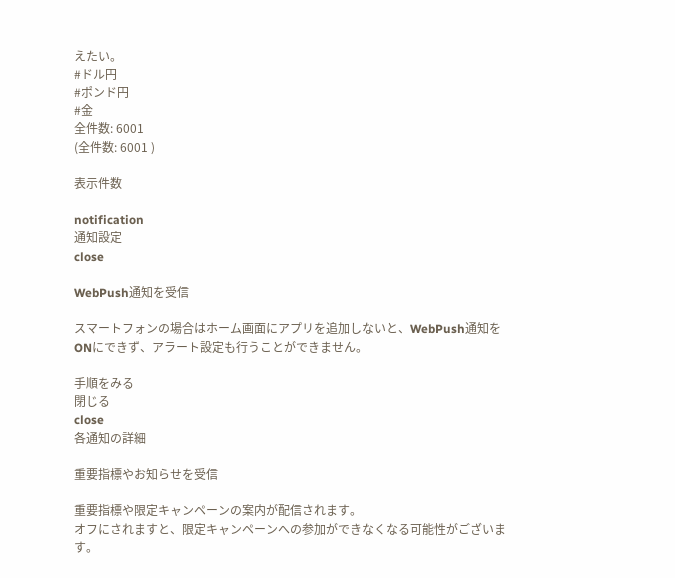えたい。
#ドル円
#ポンド円
#金
全件数: 6001
(全件数: 6001 )

表示件数

notification
通知設定
close

WebPush通知を受信

スマートフォンの場合はホーム画面にアプリを追加しないと、WebPush通知をONにできず、アラート設定も行うことができません。

手順をみる
閉じる
close
各通知の詳細

重要指標やお知らせを受信

重要指標や限定キャンペーンの案内が配信されます。
オフにされますと、限定キャンペーンへの参加ができなくなる可能性がございます。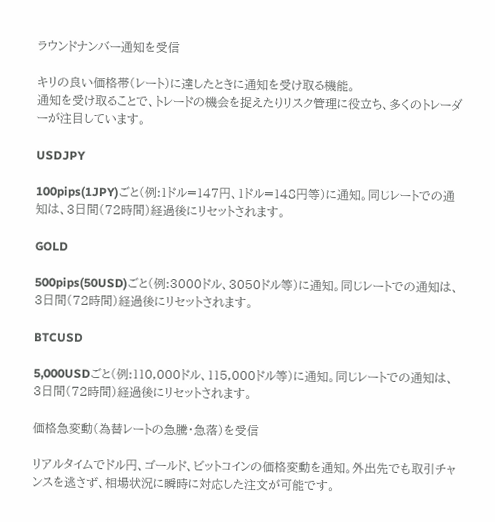ラウンドナンバー通知を受信

キリの良い価格帯(レート)に達したときに通知を受け取る機能。
通知を受け取ることで、トレードの機会を捉えたりリスク管理に役立ち、多くのトレーダーが注目しています。

USDJPY

100pips(1JPY)ごと(例:1ドル=147円、1ドル=148円等)に通知。同じレートでの通知は、3日間(72時間)経過後にリセットされます。

GOLD

500pips(50USD)ごと(例:3000ドル、3050ドル等)に通知。同じレートでの通知は、3日間(72時間)経過後にリセットされます。

BTCUSD

5,000USDごと(例:110,000ドル、115,000ドル等)に通知。同じレートでの通知は、3日間(72時間)経過後にリセットされます。

価格急変動(為替レートの急騰・急落)を受信

リアルタイムでドル円、ゴールド、ビットコインの価格変動を通知。外出先でも取引チャンスを逃さず、相場状況に瞬時に対応した注文が可能です。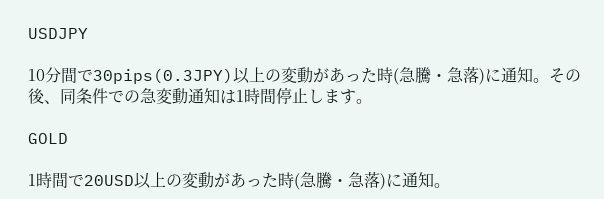USDJPY

10分間で30pips(0.3JPY)以上の変動があった時(急騰・急落)に通知。その後、同条件での急変動通知は1時間停止します。

GOLD

1時間で20USD以上の変動があった時(急騰・急落)に通知。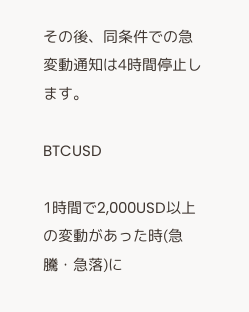その後、同条件での急変動通知は4時間停止します。

BTCUSD

1時間で2,000USD以上の変動があった時(急騰・急落)に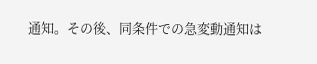通知。その後、同条件での急変動通知は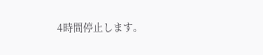4時間停止します。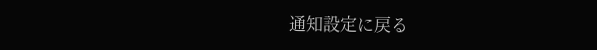通知設定に戻る